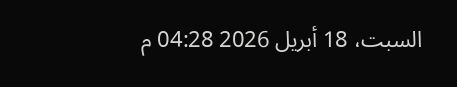السبت، 18 أبريل 2026 04:28 م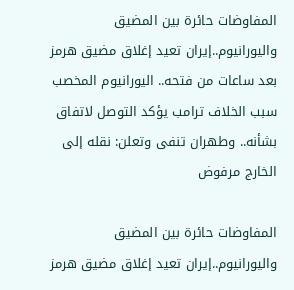المفاوضات حائرة بين المضيق واليورانيوم..إيران تعيد إغلاق مضيق هرمز بعد ساعات من فتحه.. اليورانيوم المخصب سبب الخلاف ترامب يؤكد التوصل لاتفاق بشأنه.. وطهران تنفى وتعلن: نقله إلى الخارج مرفوض

المفاوضات حائرة بين المضيق واليورانيوم..إيران تعيد إغلاق مضيق هرمز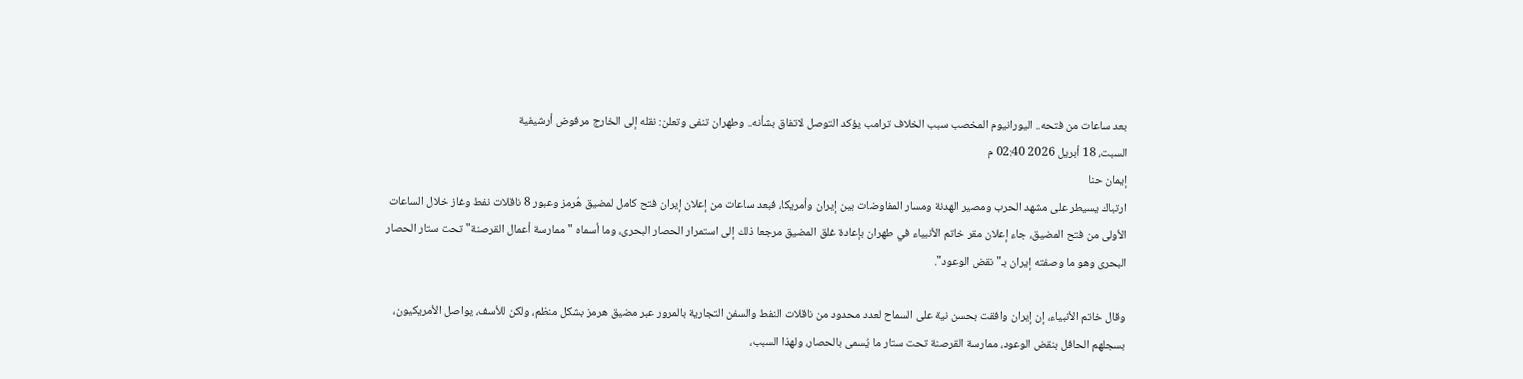بعد ساعات من فتحه.. اليورانيوم المخصب سبب الخلاف ترامب يؤكد التوصل لاتفاق بشأنه.. وطهران تنفى وتعلن: نقله إلى الخارج مرفوض أرشيفية
السبت، 18 أبريل 2026 02:40 م
إيمان حنا
ارتباك يسيطر على مشهد الحرب ومصير الهدنة ومسار المفاوضات بين إيران وأمريكا، فبعد ساعات من إعلان إيران فتح كامل لمضيق هُرمز وعبور 8 ناقلات نفط وغاز خلال الساعات الأولى من فتح المضيق، جاء إعلان مقر خاتم الأنبياء في طهران بإعادة غلق المضيق مرجعا ذلك إلى استمرار الحصار البحرى، وما أسماه "ممارسة أعمال القرصنة" تحت ستار الحصار البحرى وهو ما وصفته إيران بـ"نقض الوعود".

وقال خاتم الأنبياء، إن إيران وافقت بحسن نية على السماح لعدد محدود من ناقلات النفط والسفن التجارية بالمرور عبر مضيق هرمز بشكل منظم، ولكن للأسف، يواصل الأمريكيون، بسجلهم الحافل بنقض الوعود، ممارسة القرصنة تحت ستار ما يُسمى بالحصار، ولهذا السبب،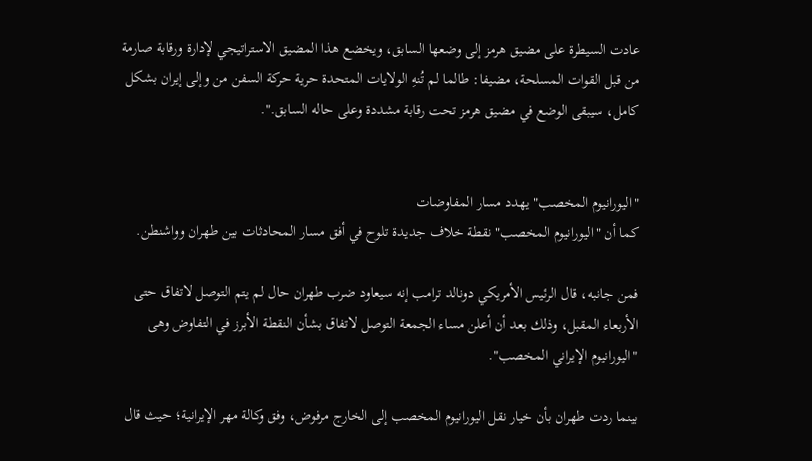عادت السيطرة على مضيق هرمز إلى وضعها السابق، ويخضع هذا المضيق الاستراتيجي لإدارة ورقابة صارمة من قبل القوات المسلحة، مضيفا: طالما لم تُنهِ الولايات المتحدة حرية حركة السفن من وإلى إيران بشكل كامل، سيبقى الوضع في مضيق هرمز تحت رقابة مشددة وعلى حاله السابق.".


"اليورانيوم المخصب" يهدد مسار المفاوضات
كما أن "اليورانيوم المخصب" نقطة خلاف جديدة تلوح في أفق مسار المحادثات بين طهران وواشنطن.

فمن جانبه، قال الرئيس الأمريكي دونالد ترامب إنه سيعاود ضرب طهران حال لم يتم التوصل لاتفاق حتى الأربعاء المقبل، وذلك بعد أن أعلن مساء الجمعة التوصل لاتفاق بشأن النقطة الأبرز في التفاوض وهى "اليورانيوم الإيراني المخصب".

بينما ردت طهران بأن خيار نقل اليورانيوم المخصب إلى الخارج مرفوض، وفق وكالة مهر الإيرانية؛ حيث قال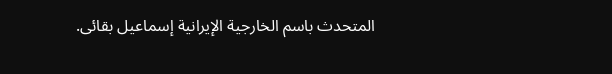المتحدث باسم الخارجية الإيرانية إسماعيل بقائى.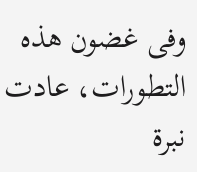وفى غضون هذه التطورات، عادت نبرة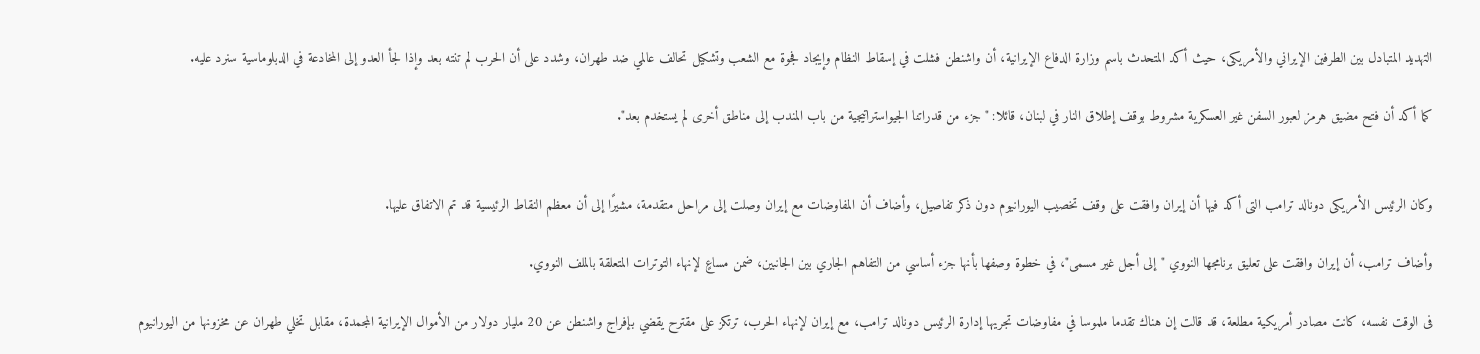التهديد المتبادل بين الطرفين الإيراني والأمريكى، حيث أكد المتحدث باسم وزارة الدفاع الإيرانية، أن واشنطن فشلت في إسقاط النظام وإيجاد فجوة مع الشعب وتشكيل تحالف عالمي ضد طهران، وشدد على أن الحرب لم تنته بعد وإذا لجأ العدو إلى المخادعة في الدبلوماسية سنرد عليه.

كما أكد أن فتح مضيق هرمز لعبور السفن غير العسكرية مشروط بوقف إطلاق النار في لبنان، قائلا: "جزء من قدراتنا الجيواستراتيجية من باب المندب إلى مناطق أخرى لم يستخدم بعد".


وكان الرئيس الأمريكى دونالد ترامب التى أكد فيها أن إيران وافقت على وقف تخصيب اليورانيوم دون ذكر تفاصيل، وأضاف أن المفاوضات مع إيران وصلت إلى مراحل متقدمة، مشيرًا إلى أن معظم النقاط الرئيسية قد تم الاتفاق عليها.

وأضاف ترامب، أن إيران وافقت على تعليق برنامجها النووي "إلى أجل غير مسمى"، في خطوة وصفها بأنها جزء أساسي من التفاهم الجاري بين الجانبين، ضمن مساعٍ لإنهاء التوترات المتعلقة بالملف النووي.

فى الوقت نفسه، كانت مصادر أمريكية مطلعة، قد قالت إن هناك تقدما ملموسا في مفاوضات تجريها إدارة الرئيس دونالد ترامب، مع إيران لإنهاء الحرب، ترتكز على مقترح يقضي بإفراج واشنطن عن 20 مليار دولار من الأموال الإيرانية المجمدة، مقابل تخلي طهران عن مخزونها من اليورانيوم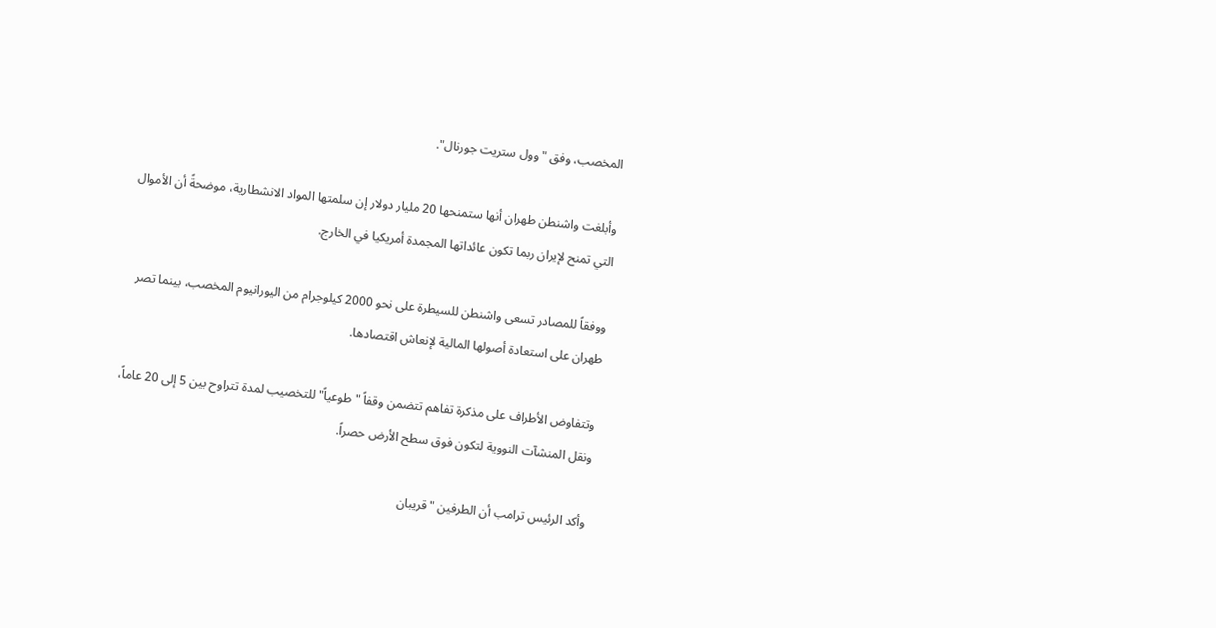المخصب، وفق "وول ستريت جورنال".

وأبلغت واشنطن طهران أنها ستمنحها 20 مليار دولار إن سلمتها المواد الانشطارية، موضحةً أن الأموال التي تمنح لإيران ربما تكون عائداتها المجمدة أمريكيا في الخارج.

ووفقاً للمصادر تسعى واشنطن للسيطرة على نحو 2000 كيلوجرام من اليورانيوم المخصب، بينما تصر طهران على استعادة أصولها المالية لإنعاش اقتصادها.

وتتفاوض الأطراف على مذكرة تفاهم تتضمن وقفاً "طوعياً" للتخصيب لمدة تتراوح بين 5 إلى 20 عاماً، ونقل المنشآت النووية لتكون فوق سطح الأرض حصراً.

وأكد الرئيس ترامب أن الطرفين "قريبان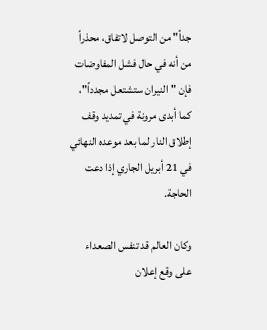جداً" من التوصل لاتفاق، محذراً من أنه في حال فشل المفاوضات فإن "النيران ستشتعل مجدداً"، كما أبدى مرونة في تمديد وقف إطلاق النار لما بعد موعده النهائي في 21 أبريل الجاري إذا دعت الحاجة.

وكان العالم قد تنفس الصعداء على وقع إعلان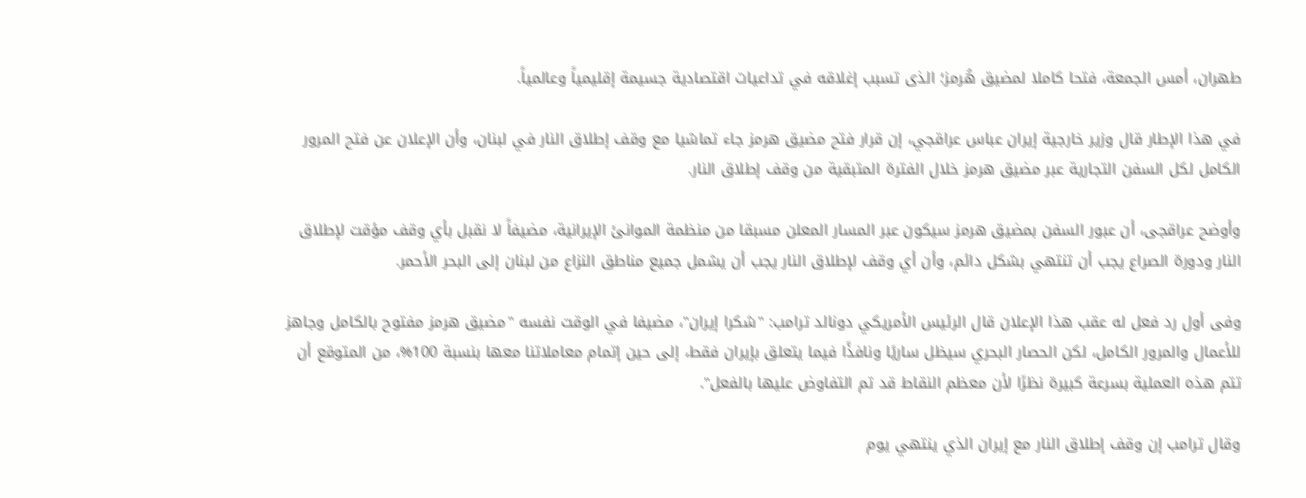طهران، أمس الجمعة، فتحا كاملا لمضيق هُرمز؛ الذى تسبب إغلاقه في تداعيات اقتصادية جسيمة إقليمياً وعالمياً.

في هذا الإطار قال وزير خارجية إيران عباس عراقجي، إن قرار فتح مضيق هرمز جاء تماشيا مع وقف إطلاق النار في لبنان، وأن الإعلان عن فتح المرور الكامل لكل السفن التجارية عبر مضيق هرمز خلال الفترة المتبقية من وقف إطلاق النار.

وأوضح عراقجى، أن عبور السفن بمضيق هرمز سيكون عبر المسار المعلن مسبقا من منظمة الموانئ الإيرانية، مضيفاً لا نقبل بأي وقف مؤقت لإطلاق النار ودورة الصراع يجب أن تنتهي بشكل دائم، وأن أي وقف لإطلاق النار يجب أن يشمل جميع مناطق النزاع من لبنان إلى البحر الأحمر.

وفى أول رد فعل له عقب هذا الإعلان قال الرئيس الأمريكي دونالد ترامب: "شكرا إيران"، مضيفا في الوقت نفسه "مضيق هرمز مفتوح بالكامل وجاهز للأعمال والمرور الكامل، لكن الحصار البحري سيظل ساريًا ونافذًا فيما يتعلق بإيران فقط، إلى حين إتمام معاملاتنا معها بنسبة 100%، من المتوقع أن تتم هذه العملية بسرعة كبيرة نظرًا لأن معظم النقاط قد تم التفاوض عليها بالفعل".

وقال ترامب إن وقف إطلاق النار مع إيران الذي ينتهي يوم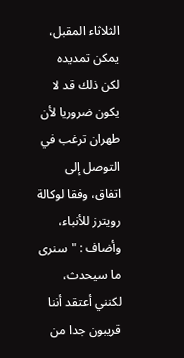الثلاثاء المقبل، يمكن تمديده لكن ‌ذلك قد لا يكون ضروريا لأن طهران ترغب في التوصل إلى اتفاق، وفقا لوكالة رويترز للأنباء، وأضاف : "سنرى ما سيحدث، لكنني أعتقد أننا قريبون جدا من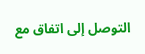التوصل إلى اتفاق مع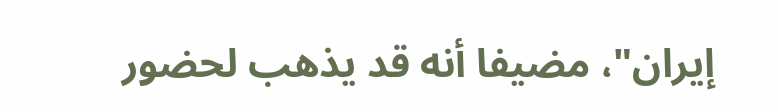إيران"، مضيفا أنه قد يذهب لحضور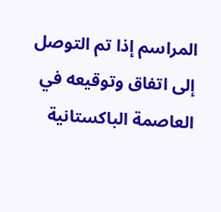المراسم إذا تم التوصل إلى اتفاق وتوقيعه في العاصمة الباكستانية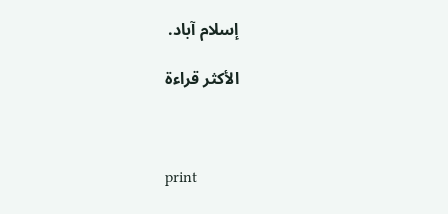إسلام آباد.

الأكثر قراءة



print